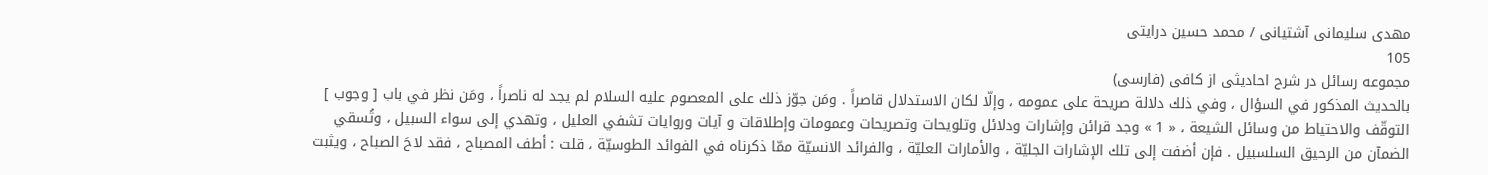مهدى سليمانى آشتيانى / محمد حسين درايتى
105
مجموعه رسائل در شرح احاديثى از كافى (فارسى)
بالحديث المذكور في السؤال ، وفي ذلك دلالة صريحة على عمومه ، وإلّا لكان الاستدلال قاصراً . ومَن جوّز ذلك على المعصوم عليه السلام لم يجد له ناصراً ، ومَن نظر في باب [ وجوب ] التوقّف والاحتياط من وسائل الشيعة ، « 1 » وجد قرائن وإشارات ودلائل وتلويحات وتصريحات وعمومات وإطلاقات و آيات وروايات تشفي العليل ، وتهدي إلى سواء السبيل ، وتُسقي الضمآن من الرحيق السلسبيل . فإن أضفت إلى تلك الإشارات الجليّة ، والأمارات العليّة ، والفرائد الانسيّة ممّا ذكرناه في الفوائد الطوسيّة ، قلت : أطف المصباح ، فقد لاحَ الصباح ، ويثبت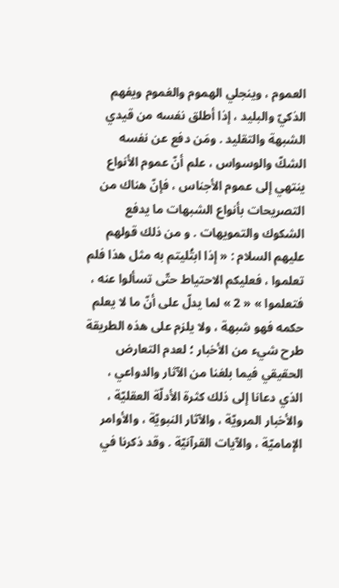العموم ، وينجلي الهموم والغموم ويفهم الذكيّ والبليد ، إذا أطلق نفسه من قيدي الشبهة والتقليد . ومَن دفع عن نفسه الشكّ والوسواس ، علم أنّ عموم الأنواع ينتهي إلى عموم الأجناس ، فإنّ هناك من التصريحات بأنواع الشبهات ما يدفع الشكوك والتمويهات . و من ذلك قولهم عليهم السلام : « إذا ابتُليتم به مثل هذا فلم تعلموا ، فعليكم الاحتياط حتّى تسألوا عنه ، فتعلموا » « 2 » لما يدلّ على أنّ ما لا يعلم حكمه فهو شبهة ، ولا يلزم على هذه الطريقة طرح شيء من الأخبار ؛ لعدم التعارض الحقيقي فيما بلغنا من الآثار والدواعي ، الذي دعانا إلى ذلك كثرة الأدلّة العقليّة ، والأخبار المرويّة ، والآثار النبويّة ، والأوامر الإماميّة ، والآيات القرآنيّة . وقد ذكرنا في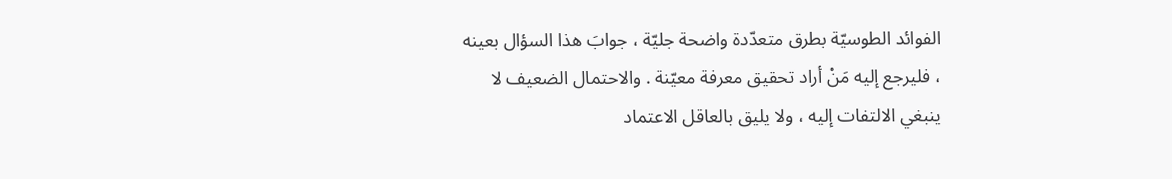الفوائد الطوسيّة بطرق متعدّدة واضحة جليّة ، جوابَ هذا السؤال بعينه ، فليرجع إليه مَنْ أراد تحقيق معرفة معيّنة . والاحتمال الضعيف لا ينبغي الالتفات إليه ، ولا يليق بالعاقل الاعتماد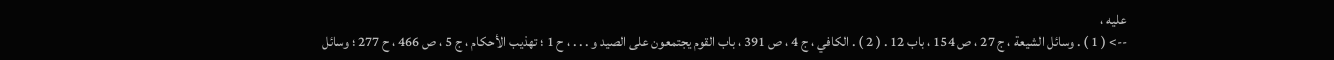عليه ،
--> ( 1 ) . وسائل الشيعة ، ج 27 ، ص 154 ، باب 12 . ( 2 ) . الكافي ، ج 4 ، ص 391 ، باب القوم يجتمعون على الصيد و . . . ، ح 1 ؛ تهذيب الأحكام ، ج 5 ، ص 466 ، ح 277 ؛ وسائل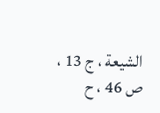الشيعة ، ج 13 ، ص 46 ، ح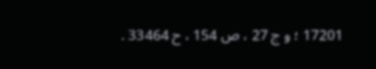17201 ؛ و ج 27 ، ص 154 ، ح 33464 .